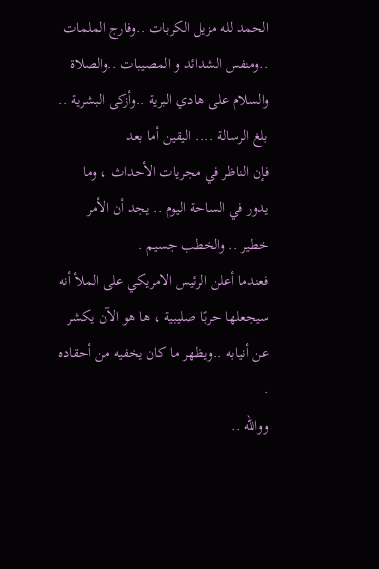الحمد لله مزيل الكربات ..وفارج الملمات ..ومنفس الشدائد و المصيبات ..والصلاة والسلام على هادي البرية ..وأزكى البشرية .. بلغ الرسالة .... اليقين أما بعد
فإن الناظر في مجريات الأحداث ، وما يدور في الساحة اليوم .. يجد أن الأمر خطير .. والخطب جسيم .
فعندما أعلن الرئيس الامريكي على الملأ أنه سيجعلها حربًا صليبية ، ها هو الآن يكشر عن أنيابه ..ويظهر ما كان يخفيه من أحقاده .
ووالله ..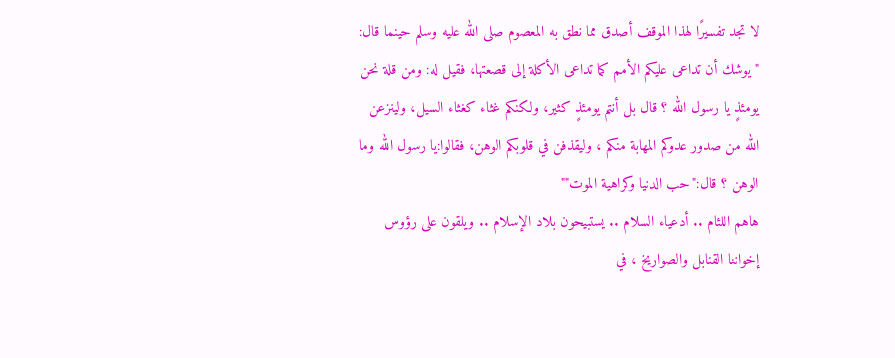لا تجد تفسيرًا لهذا الموقف أصدق مما نطق به المعصوم صلى الله عليه وسلم حينما قال:
"يوشك أن تداعى عليكم الأمم كما تداعى الأكلة إلى قصعتها، فقيل له: ومن قلة نحن يومئذٍ يا رسول الله ؟ قال بل أنتم يومئذٍ كثير، ولكنكم غثاء كغثاء السيل، ولينزعن الله من صدور عدوكم المهابة منكم ، وليقذفن في قلوبكم الوهن، فقالوا:يا رسول الله وما الوهن ؟ قال:"حب الدنيا وكراهية الموت""
هاهم اللئام .. أدعياء السلام .. يستبيحون بلاد الإسلام .. ويلقون على رؤوس إخواننا القنابل والصواريخ ، في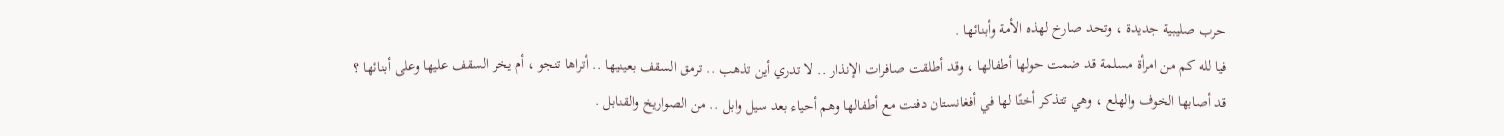حرب صليبية جديدة ، وتحد صارخ لهذه الأمة وأبنائها .
فيا لله كم من امرأة مسلمة قد ضمت حولها أطفالها ، وقد أطلقت صافرات الإنذار .. لا تدري أين تذهب .. ترمق السقف بعينيها .. أتراها تنجو ، أم يخر السقف عليها وعلى أبنائها ؟
قد أصابها الخوف والهلع ، وهي تتذكر أختًا لها في أفغانستان دفنت مع أطفالها وهم أحياء بعد سيل وابل .. من الصواريخ والقنابل .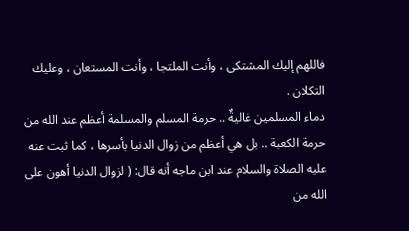فاللهم إليك المشتكى ، وأنت الملتجا ، وأنت المستعان ، وعليك التكلان .
دماء المسلمين غاليةٌ .. حرمة المسلم والمسلمة أعظم عند الله من حرمة الكعبة .. بل هي أعظم من زوال الدنيا بأسرها ، كما ثبت عنه عليه الصلاة والسلام عند ابن ماجه أنه قال: ( لزوال الدنيا أهون على الله من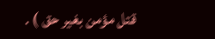قتل مؤمن بغير حق ) .